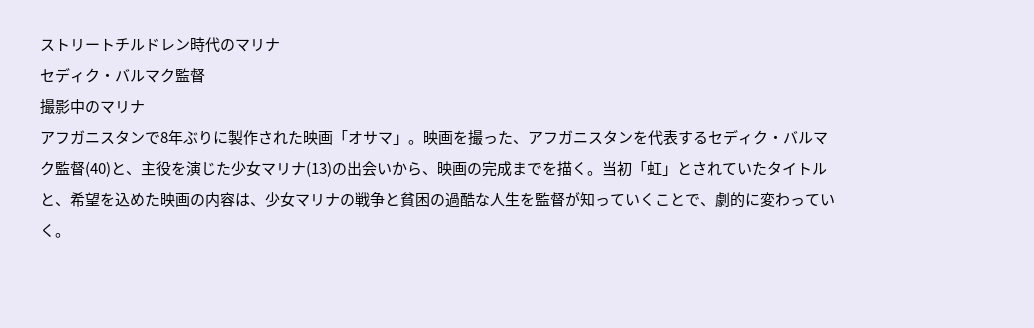ストリートチルドレン時代のマリナ
セディク・バルマク監督
撮影中のマリナ
アフガニスタンで8年ぶりに製作された映画「オサマ」。映画を撮った、アフガニスタンを代表するセディク・バルマク監督(40)と、主役を演じた少女マリナ(13)の出会いから、映画の完成までを描く。当初「虹」とされていたタイトルと、希望を込めた映画の内容は、少女マリナの戦争と貧困の過酷な人生を監督が知っていくことで、劇的に変わっていく。